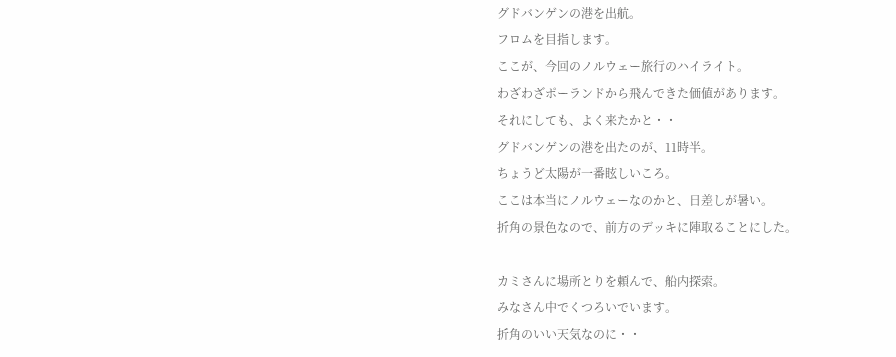グドバンゲンの港を出航。
フロムを目指します。
ここが、今回のノルウェー旅行のハイライト。
わざわざポーランドから飛んできた価値があります。
それにしても、よく来たかと・・
グドバンゲンの港を出たのが、11時半。
ちょうど太陽が一番眩しいころ。
ここは本当にノルウェーなのかと、日差しが暑い。
折角の景色なので、前方のデッキに陣取ることにした。

カミさんに場所とりを頼んで、船内探索。
みなさん中でくつろいでいます。
折角のいい天気なのに・・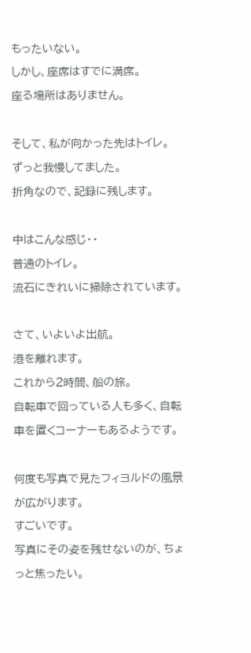もったいない。
しかし、座席はすでに満席。
座る場所はありません。

そして、私が向かった先はトイレ。
ずっと我慢してました。
折角なので、記録に残します。

中はこんな感じ・・
普通のトイレ。
流石にきれいに掃除されています。

さて、いよいよ出航。
港を離れます。
これから2時間、船の旅。
自転車で回っている人も多く、自転車を置くコーナーもあるようです。

何度も写真で見たフィヨルドの風景が広がります。
すごいです。
写真にその姿を残せないのが、ちょっと焦ったい。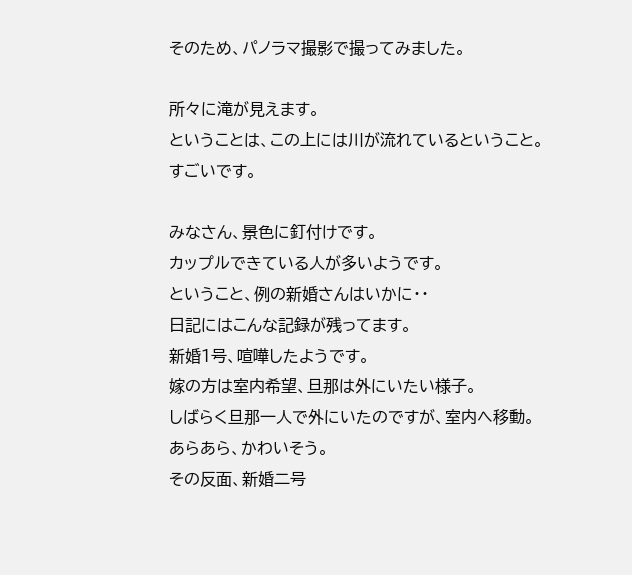そのため、パノラマ撮影で撮ってみました。

所々に滝が見えます。
ということは、この上には川が流れているということ。
すごいです。

みなさん、景色に釘付けです。
カップルできている人が多いようです。
ということ、例の新婚さんはいかに・・
日記にはこんな記録が残ってます。
新婚1号、喧嘩したようです。
嫁の方は室内希望、旦那は外にいたい様子。
しばらく旦那一人で外にいたのですが、室内へ移動。
あらあら、かわいそう。
その反面、新婚二号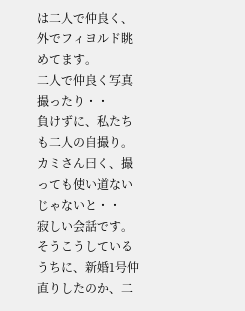は二人で仲良く、外でフィヨルド眺めてます。
二人で仲良く写真撮ったり・・
負けずに、私たちも二人の自撮り。
カミさん曰く、撮っても使い道ないじゃないと・・
寂しい会話です。
そうこうしているうちに、新婚1号仲直りしたのか、二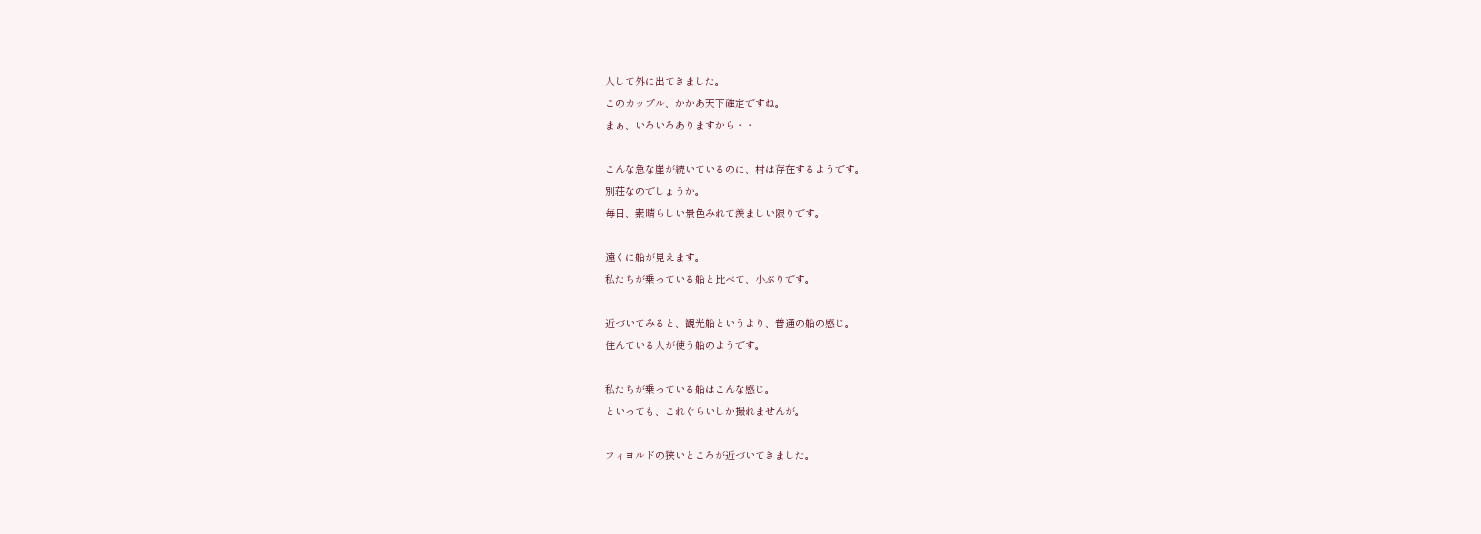人して外に出てきました。
このカップル、かかあ天下確定ですね。
まぁ、いろいろありますから・・

こんな急な崖が続いているのに、村は存在するようです。
別荘なのでしょうか。
毎日、素晴らしい景色みれて羨ましい限りです。

遠くに船が見えます。
私たちが乗っている船と比べて、小ぶりです。

近づいてみると、観光船というより、普通の船の感じ。
住んている人が使う船のようです。

私たちが乗っている船はこんな感じ。
といっても、これぐらいしか撮れませんが。

フィヨルドの狭いところが近づいてきました。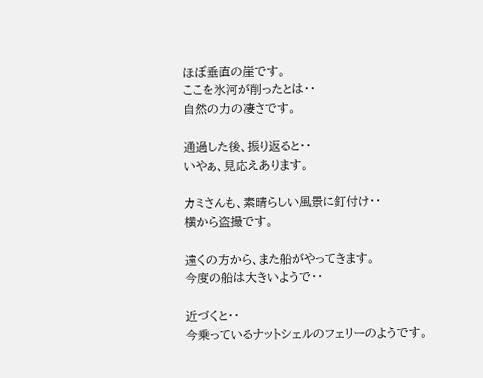ほぼ垂直の崖です。
ここを氷河が削ったとは・・
自然の力の凄さです。

通過した後、振り返ると・・
いやぁ、見応えあります。

カミさんも、素晴らしい風景に釘付け・・
横から盗撮です。

遠くの方から、また船がやってきます。
今度の船は大きいようで・・

近づくと・・
今乗っているナットシェルのフェリーのようです。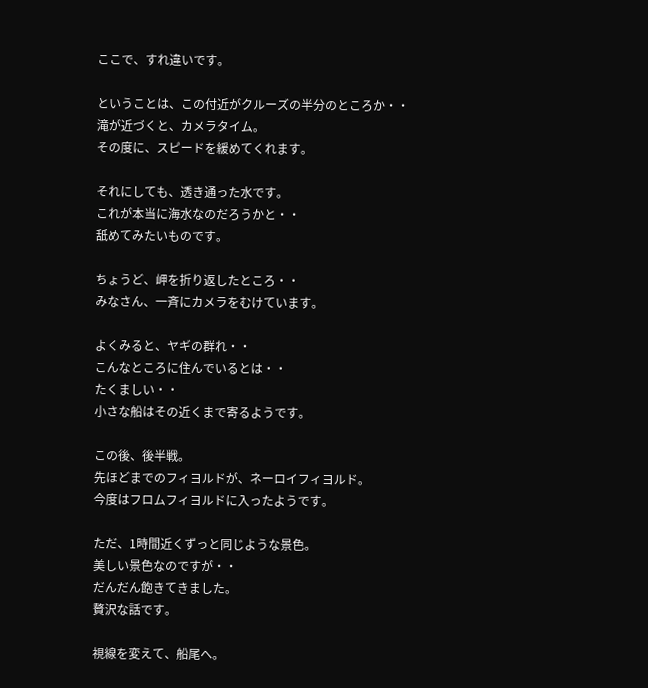ここで、すれ違いです。

ということは、この付近がクルーズの半分のところか・・
滝が近づくと、カメラタイム。
その度に、スピードを緩めてくれます。

それにしても、透き通った水です。
これが本当に海水なのだろうかと・・
舐めてみたいものです。

ちょうど、岬を折り返したところ・・
みなさん、一斉にカメラをむけています。

よくみると、ヤギの群れ・・
こんなところに住んでいるとは・・
たくましい・・
小さな船はその近くまで寄るようです。

この後、後半戦。
先ほどまでのフィヨルドが、ネーロイフィヨルド。
今度はフロムフィヨルドに入ったようです。

ただ、1時間近くずっと同じような景色。
美しい景色なのですが・・
だんだん飽きてきました。
贅沢な話です。

視線を変えて、船尾へ。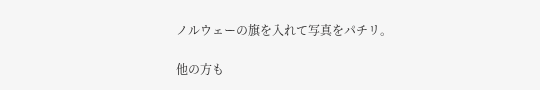ノルウェーの旗を入れて写真をパチリ。

他の方も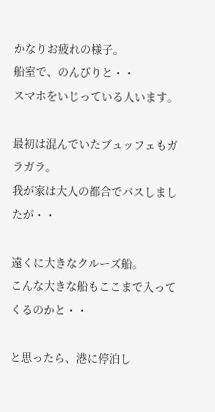かなりお疲れの様子。
船室で、のんびりと・・
スマホをいじっている人います。

最初は混んでいたブュッフェもガラガラ。
我が家は大人の都合でパスしましたが・・

遠くに大きなクルーズ船。
こんな大きな船もここまで入ってくるのかと・・

と思ったら、港に停泊し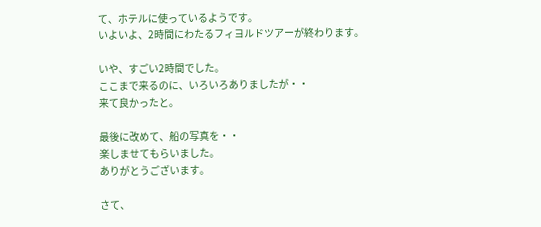て、ホテルに使っているようです。
いよいよ、2時間にわたるフィヨルドツアーが終わります。

いや、すごい2時間でした。
ここまで来るのに、いろいろありましたが・・
来て良かったと。

最後に改めて、船の写真を・・
楽しませてもらいました。
ありがとうございます。

さて、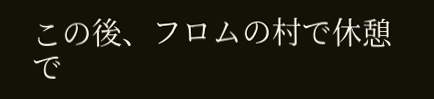この後、フロムの村で休憩で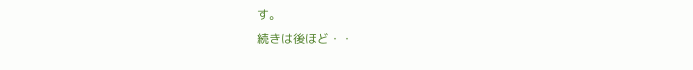す。
続きは後ほど・・